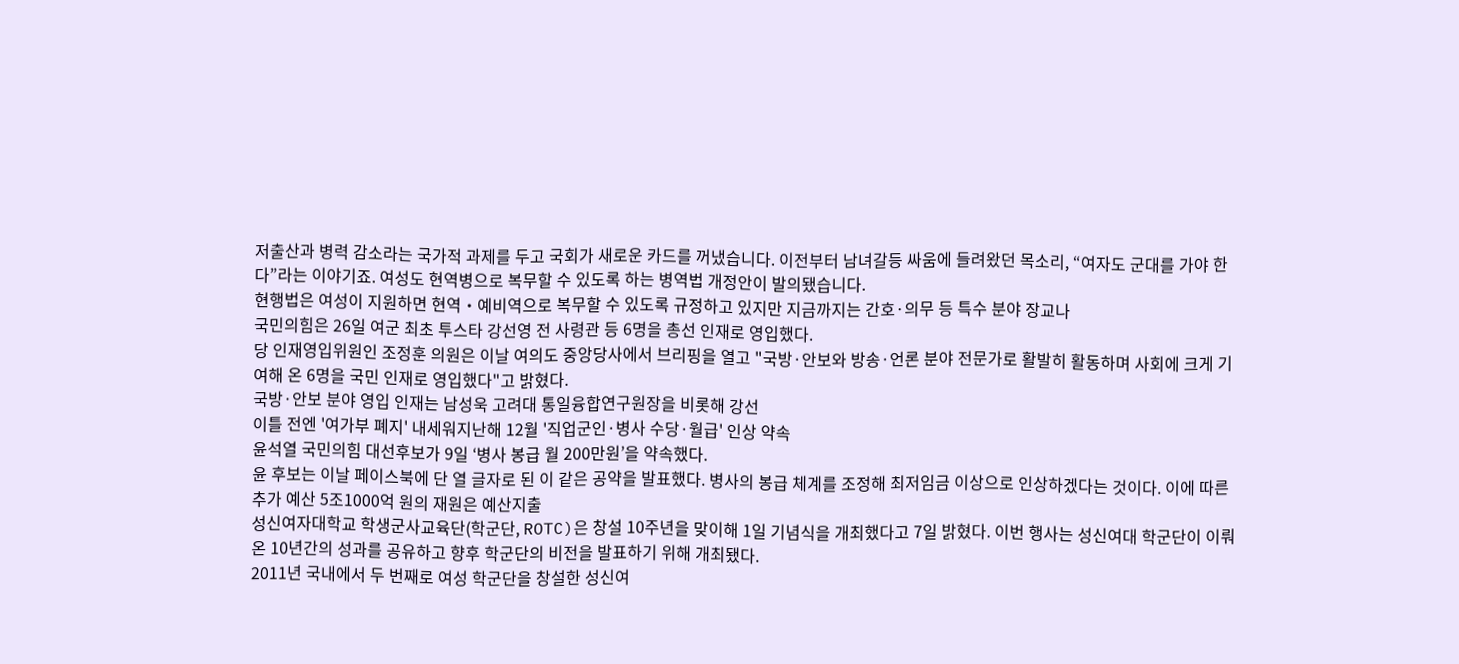저출산과 병력 감소라는 국가적 과제를 두고 국회가 새로운 카드를 꺼냈습니다. 이전부터 남녀갈등 싸움에 들려왔던 목소리, “여자도 군대를 가야 한다”라는 이야기죠. 여성도 현역병으로 복무할 수 있도록 하는 병역법 개정안이 발의됐습니다.
현행법은 여성이 지원하면 현역‧예비역으로 복무할 수 있도록 규정하고 있지만 지금까지는 간호·의무 등 특수 분야 장교나
국민의힘은 26일 여군 최초 투스타 강선영 전 사령관 등 6명을 총선 인재로 영입했다.
당 인재영입위원인 조정훈 의원은 이날 여의도 중앙당사에서 브리핑을 열고 "국방·안보와 방송·언론 분야 전문가로 활발히 활동하며 사회에 크게 기여해 온 6명을 국민 인재로 영입했다"고 밝혔다.
국방·안보 분야 영입 인재는 남성욱 고려대 통일융합연구원장을 비롯해 강선
이틀 전엔 '여가부 폐지' 내세워지난해 12월 '직업군인·병사 수당·월급' 인상 약속
윤석열 국민의힘 대선후보가 9일 ‘병사 봉급 월 200만원’을 약속했다.
윤 후보는 이날 페이스북에 단 열 글자로 된 이 같은 공약을 발표했다. 병사의 봉급 체계를 조정해 최저임금 이상으로 인상하겠다는 것이다. 이에 따른 추가 예산 5조1000억 원의 재원은 예산지출
성신여자대학교 학생군사교육단(학군단, ROTC)은 창설 10주년을 맞이해 1일 기념식을 개최했다고 7일 밝혔다. 이번 행사는 성신여대 학군단이 이뤄온 10년간의 성과를 공유하고 향후 학군단의 비전을 발표하기 위해 개최됐다.
2011년 국내에서 두 번째로 여성 학군단을 창설한 성신여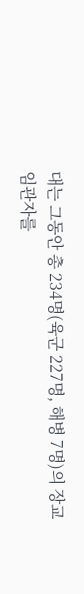대는 그동안 총 234명(육군 227명, 해병 7명)의 장교 임관자를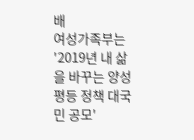배
여성가족부는 '2019년 내 삶을 바꾸는 양성평등 정책 대국민 공모'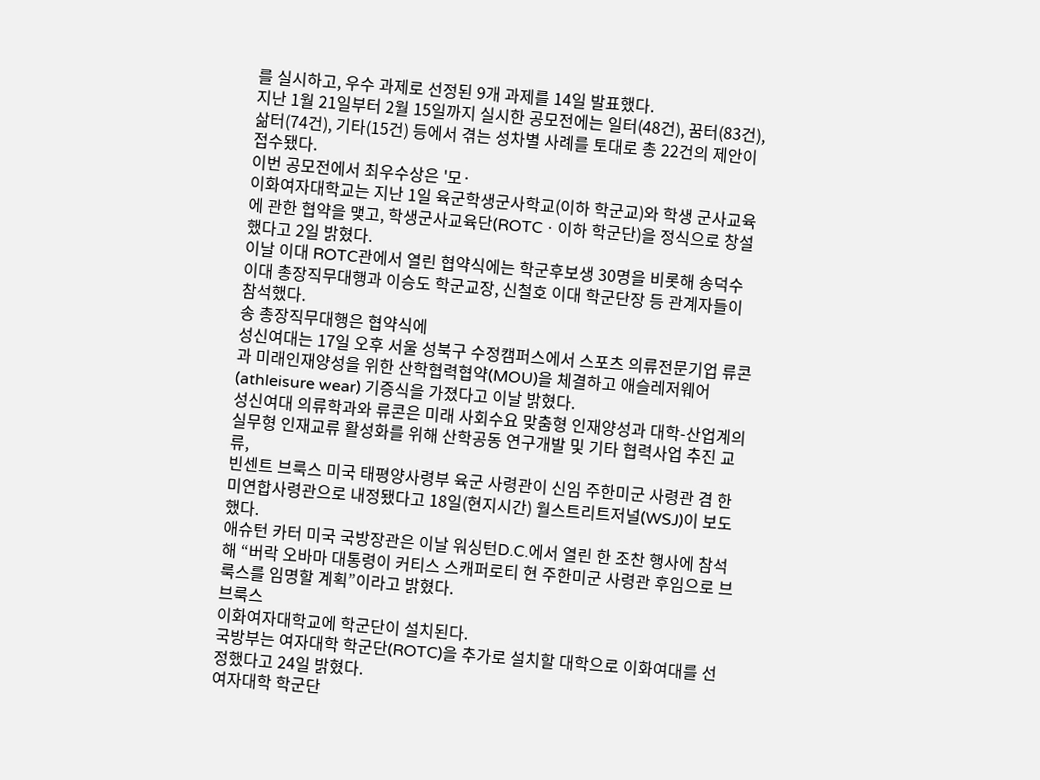를 실시하고, 우수 과제로 선정된 9개 과제를 14일 발표했다.
지난 1월 21일부터 2월 15일까지 실시한 공모전에는 일터(48건), 꿈터(83건), 삶터(74건), 기타(15건) 등에서 겪는 성차별 사례를 토대로 총 22건의 제안이 접수됐다.
이번 공모전에서 최우수상은 '모·
이화여자대학교는 지난 1일 육군학생군사학교(이하 학군교)와 학생 군사교육에 관한 협약을 맺고, 학생군사교육단(ROTCㆍ이하 학군단)을 정식으로 창설했다고 2일 밝혔다.
이날 이대 ROTC관에서 열린 협약식에는 학군후보생 30명을 비롯해 송덕수 이대 총장직무대행과 이승도 학군교장, 신철호 이대 학군단장 등 관계자들이 참석했다.
송 총장직무대행은 협약식에
성신여대는 17일 오후 서울 성북구 수정캠퍼스에서 스포츠 의류전문기업 류콘과 미래인재양성을 위한 산학협력협약(MOU)을 체결하고 애슬레저웨어(athleisure wear) 기증식을 가졌다고 이날 밝혔다.
성신여대 의류학과와 류콘은 미래 사회수요 맞춤형 인재양성과 대학-산업계의 실무형 인재교류 활성화를 위해 산학공동 연구개발 및 기타 협력사업 추진 교류,
빈센트 브룩스 미국 태평양사령부 육군 사령관이 신임 주한미군 사령관 겸 한미연합사령관으로 내정됐다고 18일(현지시간) 월스트리트저널(WSJ)이 보도했다.
애슈턴 카터 미국 국방장관은 이날 워싱턴D.C.에서 열린 한 조찬 행사에 참석해 “버락 오바마 대통령이 커티스 스캐퍼로티 현 주한미군 사령관 후임으로 브룩스를 임명할 계획”이라고 밝혔다.
브룩스
이화여자대학교에 학군단이 설치된다.
국방부는 여자대학 학군단(ROTC)을 추가로 설치할 대학으로 이화여대를 선정했다고 24일 밝혔다.
여자대학 학군단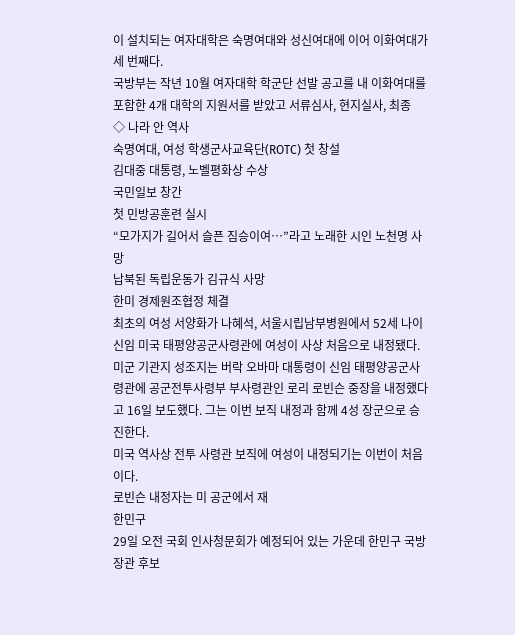이 설치되는 여자대학은 숙명여대와 성신여대에 이어 이화여대가 세 번째다.
국방부는 작년 10월 여자대학 학군단 선발 공고를 내 이화여대를 포함한 4개 대학의 지원서를 받았고 서류심사, 현지실사, 최종
◇ 나라 안 역사
숙명여대, 여성 학생군사교육단(ROTC) 첫 창설
김대중 대통령, 노벨평화상 수상
국민일보 창간
첫 민방공훈련 실시
“모가지가 길어서 슬픈 짐승이여…”라고 노래한 시인 노천명 사망
납북된 독립운동가 김규식 사망
한미 경제원조협정 체결
최초의 여성 서양화가 나혜석, 서울시립남부병원에서 52세 나이
신임 미국 태평양공군사령관에 여성이 사상 처음으로 내정됐다.
미군 기관지 성조지는 버락 오바마 대통령이 신임 태평양공군사령관에 공군전투사령부 부사령관인 로리 로빈슨 중장을 내정했다고 16일 보도했다. 그는 이번 보직 내정과 함께 4성 장군으로 승진한다.
미국 역사상 전투 사령관 보직에 여성이 내정되기는 이번이 처음이다.
로빈슨 내정자는 미 공군에서 재
한민구
29일 오전 국회 인사청문회가 예정되어 있는 가운데 한민구 국방장관 후보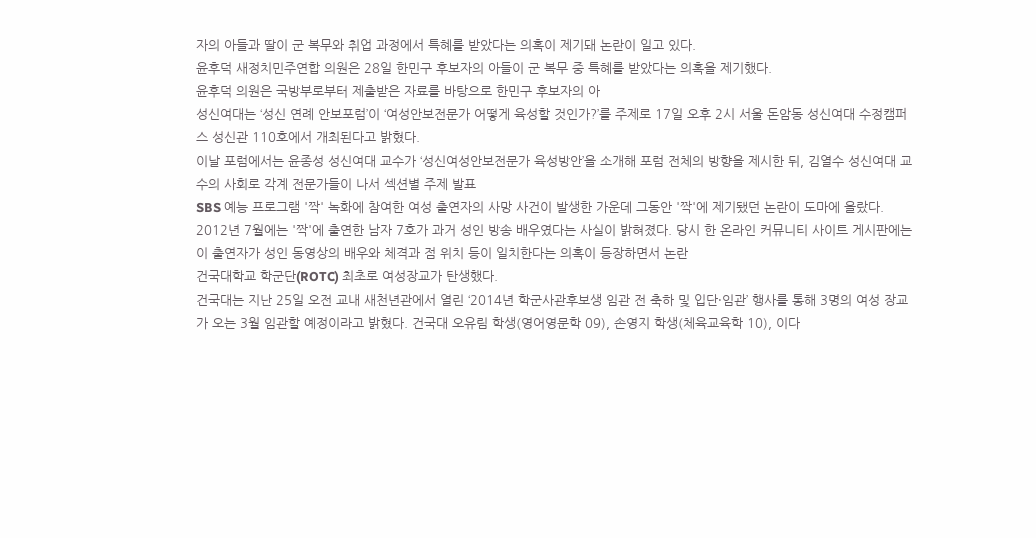자의 아들과 딸이 군 복무와 취업 과정에서 특혜를 받았다는 의혹이 제기돼 논란이 일고 있다.
윤후덕 새정치민주연합 의원은 28일 한민구 후보자의 아들이 군 복무 중 특혜를 받았다는 의혹을 제기했다.
윤후덕 의원은 국방부로부터 제출받은 자료를 바탕으로 한민구 후보자의 아
성신여대는 ‘성신 연례 안보포럼’이 ‘여성안보전문가 어떻게 육성할 것인가?’를 주제로 17일 오후 2시 서울 돈암동 성신여대 수정캠퍼스 성신관 110호에서 개최된다고 밝혔다.
이날 포럼에서는 윤종성 성신여대 교수가 ‘성신여성안보전문가 육성방안’을 소개해 포럼 전체의 방향을 제시한 뒤, 김열수 성신여대 교수의 사회로 각계 전문가들이 나서 섹션별 주제 발표
SBS 예능 프로그램 '짝' 녹화에 참여한 여성 출연자의 사망 사건이 발생한 가운데 그동안 '짝'에 제기됐던 논란이 도마에 올랐다.
2012년 7월에는 '짝'에 출연한 남자 7호가 과거 성인 방송 배우였다는 사실이 밝혀졌다. 당시 한 온라인 커뮤니티 사이트 게시판에는 이 출연자가 성인 동영상의 배우와 체격과 점 위치 등이 일치한다는 의혹이 등장하면서 논란
건국대학교 학군단(ROTC) 최초로 여성장교가 탄생했다.
건국대는 지난 25일 오전 교내 새천년관에서 열린 ‘2014년 학군사관후보생 임관 전 축하 및 입단·임관’ 행사를 통해 3명의 여성 장교가 오는 3월 임관할 예정이라고 밝혔다. 건국대 오유림 학생(영어영문학 09), 손영지 학생(체육교육학 10), 이다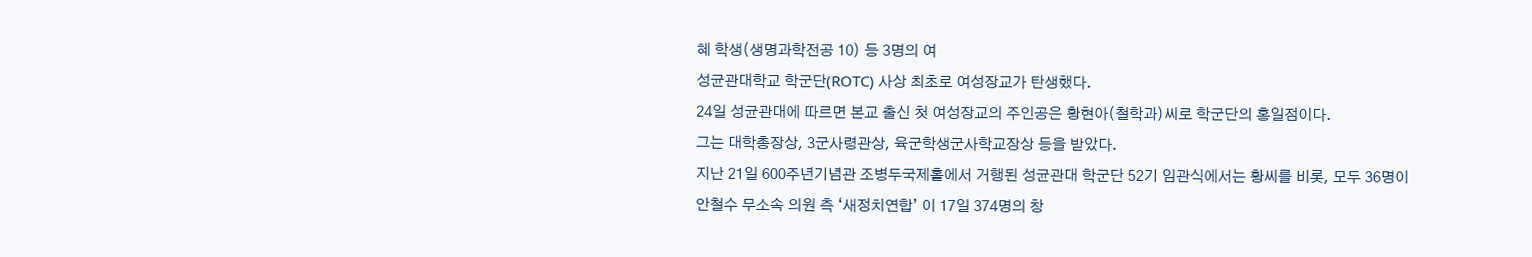혜 학생(생명과학전공 10) 등 3명의 여
성균관대학교 학군단(ROTC) 사상 최초로 여성장교가 탄생했다.
24일 성균관대에 따르면 본교 출신 첫 여성장교의 주인공은 황현아(철학과)씨로 학군단의 홍일점이다.
그는 대학총장상, 3군사령관상, 육군학생군사학교장상 등을 받았다.
지난 21일 600주년기념관 조병두국제홀에서 거행된 성균관대 학군단 52기 임관식에서는 황씨를 비롯, 모두 36명이
안철수 무소속 의원 측 ‘새정치연합’ 이 17일 374명의 창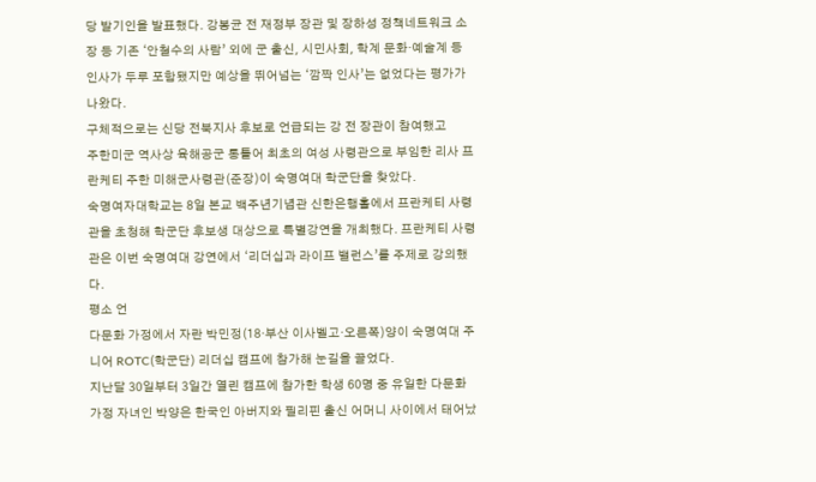당 발기인을 발표했다. 강봉균 전 재정부 장관 및 장하성 정책네트워크 소장 등 기존 ‘안철수의 사람’ 외에 군 출신, 시민사회, 학계 문화·예술계 등 인사가 두루 포함됐지만 예상을 뛰어넘는 ‘깜짝 인사’는 없었다는 평가가 나왔다.
구체적으로는 신당 전북지사 후보로 언급되는 강 전 장관이 참여했고
주한미군 역사상 육해공군 통틀어 최초의 여성 사령관으로 부임한 리사 프란케티 주한 미해군사령관(준장)이 숙명여대 학군단을 찾았다.
숙명여자대학교는 8일 본교 백주년기념관 신한은행홀에서 프란케티 사령관을 초청해 학군단 후보생 대상으로 특별강연을 개최했다. 프란케티 사령관은 이번 숙명여대 강연에서 ‘리더십과 라이프 밸런스’를 주제로 강의했다.
평소 언
다문화 가정에서 자란 박민정(18·부산 이사벨고·오른쪽)양이 숙명여대 주니어 ROTC(학군단) 리더십 캠프에 참가해 눈길을 끌었다.
지난달 30일부터 3일간 열린 캠프에 참가한 학생 60명 중 유일한 다문화 가정 자녀인 박양은 한국인 아버지와 필리핀 출신 어머니 사이에서 태어났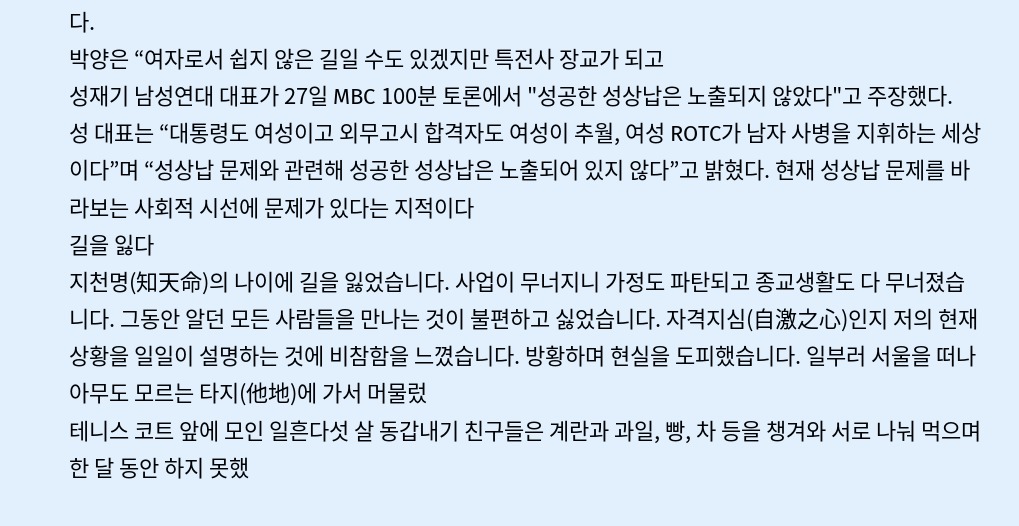다.
박양은 “여자로서 쉽지 않은 길일 수도 있겠지만 특전사 장교가 되고
성재기 남성연대 대표가 27일 MBC 100분 토론에서 "성공한 성상납은 노출되지 않았다"고 주장했다.
성 대표는 “대통령도 여성이고 외무고시 합격자도 여성이 추월, 여성 ROTC가 남자 사병을 지휘하는 세상이다”며 “성상납 문제와 관련해 성공한 성상납은 노출되어 있지 않다”고 밝혔다. 현재 성상납 문제를 바라보는 사회적 시선에 문제가 있다는 지적이다
길을 잃다
지천명(知天命)의 나이에 길을 잃었습니다. 사업이 무너지니 가정도 파탄되고 종교생활도 다 무너졌습니다. 그동안 알던 모든 사람들을 만나는 것이 불편하고 싫었습니다. 자격지심(自激之心)인지 저의 현재 상황을 일일이 설명하는 것에 비참함을 느꼈습니다. 방황하며 현실을 도피했습니다. 일부러 서울을 떠나 아무도 모르는 타지(他地)에 가서 머물렀
테니스 코트 앞에 모인 일흔다섯 살 동갑내기 친구들은 계란과 과일, 빵, 차 등을 챙겨와 서로 나눠 먹으며 한 달 동안 하지 못했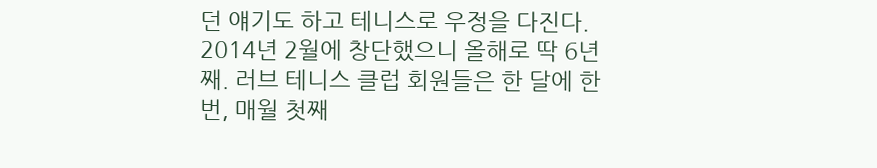던 얘기도 하고 테니스로 우정을 다진다. 2014년 2월에 창단했으니 올해로 딱 6년째. 러브 테니스 클럽 회원들은 한 달에 한 번, 매월 첫째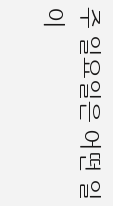주 일요일은 어떤 일이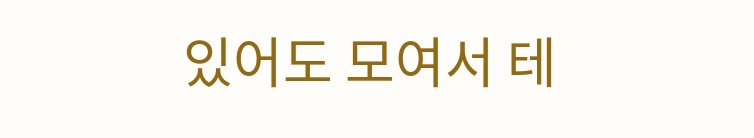있어도 모여서 테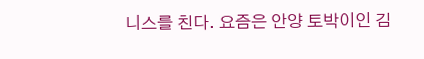니스를 친다. 요즘은 안양 토박이인 김